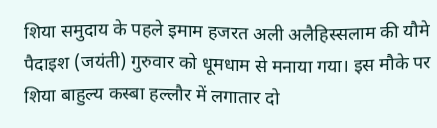शिया समुदाय के पहले इमाम हजरत अली अलैहिस्सलाम की यौमे पैदाइश (जयंती) गुरुवार को धूमधाम से मनाया गया। इस मौके पर शिया बाहुल्य कस्बा हल्लौर में लगातार दो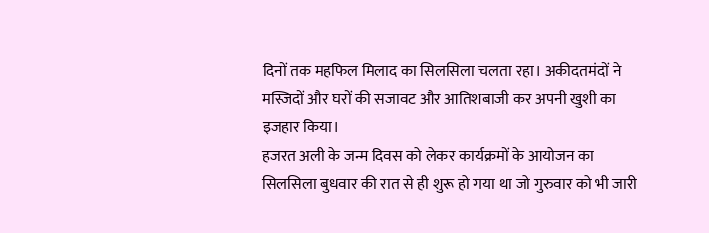दिनों तक महफिल मिलाद का सिलसिला चलता रहा। अकीदतमंदों ने मस्जिदों और घरों की सजावट और आतिशबाजी कर अपनी खुशी का इजहार किया।
हजरत अली के जन्म दिवस को लेकर कार्यक्रमों के आयोजन का सिलसिला बुधवार की रात से ही शुरू हो गया था जो गुरुवार को भी जारी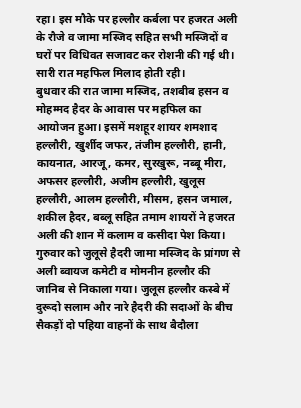रहा। इस मौके पर हल्लौर कर्बला पर हजरत अली के रौजे व जामा मस्जिद सहित सभी मस्जिदों व घरों पर विधिवत सजावट कर रोशनी की गई थी। सारी रात महफिल मिलाद होती रही।
बुधवार की रात जामा मस्जिद, तशबीब हसन व मोहम्मद हैदर के आवास पर महफिल का आयोजन हुआ। इसमें मशहूर शायर शमशाद हल्लौरी, खुर्शीद जफर, तंजीम हल्लौरी, हानी, कायनात, आरजू, कमर, सुरखुरू, नब्बू मीरा, अफसर हल्लौरी, अजीम हल्लौरी, खुलूस हल्लौरी, आलम हल्लौरी, मीसम, हसन जमाल, शकील हैदर, बब्लू सहित तमाम शायरों ने हजरत अली की शान में कलाम व कसीदा पेश किया।
गुरुवार को जुलूसे हैदरी जामा मस्जिद के प्रांगण से अली ब्वायज कमेटी व मोमनीन हल्लौर की जानिब से निकाला गया। जुलूस हल्लौर कस्बे में दुरूदो सलाम और नारे हैदरी की सदाओं के बीच सैकड़ों दो पहिया वाहनों के साथ बैदौला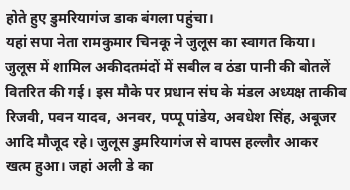होते हुए डुमरियागंज डाक बंगला पहुंचा।
यहां सपा नेता रामकुमार चिनकू ने जुलूस का स्वागत किया। जुलूस में शामिल अकीदतमंदों में सबील व ठंडा पानी की बोतलें वितरित की गई। इस मौके पर प्रधान संघ के मंडल अध्यक्ष ताकीब रिजवी, पवन यादव, अनवर, पप्पू पांडेय, अवधेश सिंह, अबूजर आदि मौजूद रहे। जुलूस डुमरियागंज से वापस हल्लौर आकर खत्म हुआ। जहां अली डे का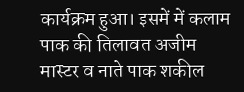कार्यक्रम हुआ। इसमें में कलाम पाक की तिलावत अजीम मास्टर व नाते पाक शकील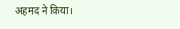अहमद ने किया।